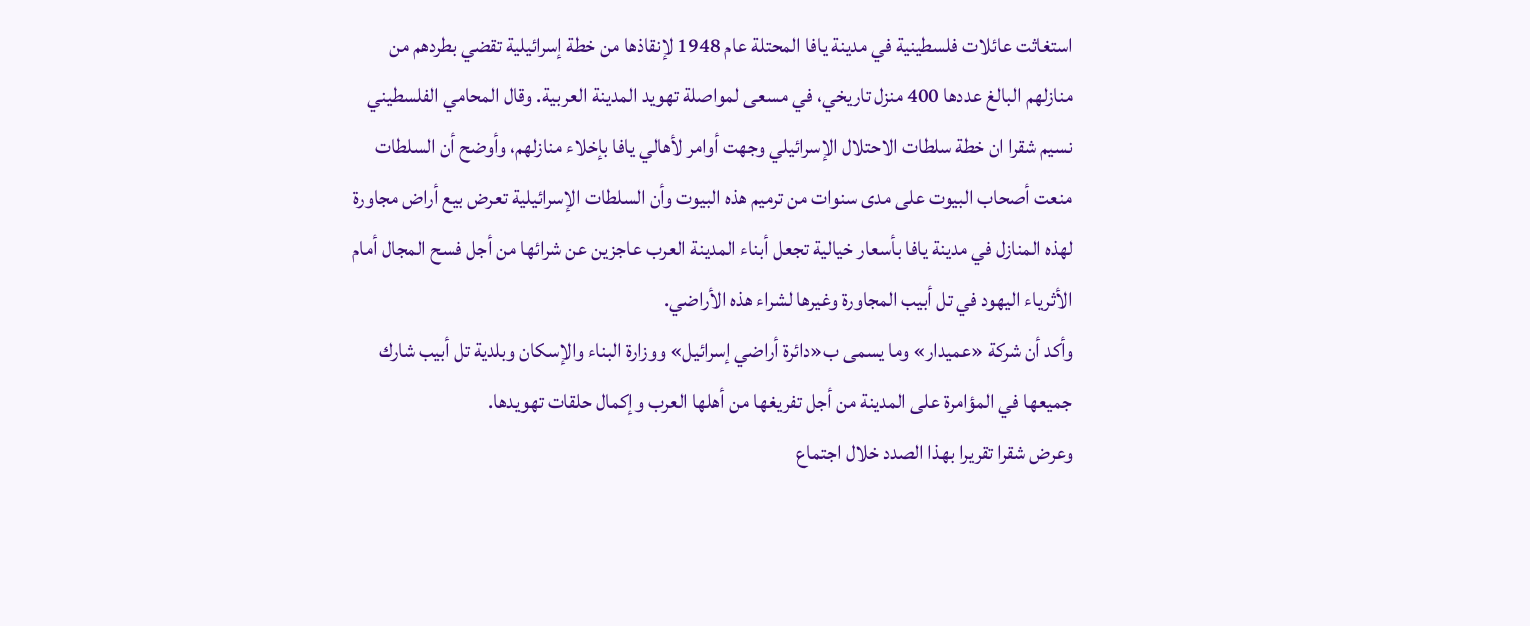استغاثت عائلات فلسطينية في مدينة يافا المحتلة عام 1948 لإنقاذها من خطة إسرائيلية تقضي بطردهم من منازلهم البالغ عددها 400 منزل تاريخي، في مسعى لمواصلة تهويد المدينة العربية. وقال المحامي الفلسطيني نسيم شقرا ان خطة سلطات الاحتلال الإسرائيلي وجهت أوامر لأهالي يافا بإخلاء منازلهم، وأوضح أن السلطات منعت أصحاب البيوت على مدى سنوات من ترميم هذه البيوت وأن السلطات الإسرائيلية تعرض بيع أراض مجاورة لهذه المنازل في مدينة يافا بأسعار خيالية تجعل أبناء المدينة العرب عاجزين عن شرائها من أجل فسح المجال أمام الأثرياء اليهود في تل أبيب المجاورة وغيرها لشراء هذه الأراضي.
وأكد أن شركة «عميدار» وما يسمى ب«دائرة أراضي إسرائيل» ووزارة البناء والإسكان وبلدية تل أبيب شارك جميعها في المؤامرة على المدينة من أجل تفريغها من أهلها العرب وإكمال حلقات تهويدها.
وعرض شقرا تقريرا بهذا الصدد خلال اجتماع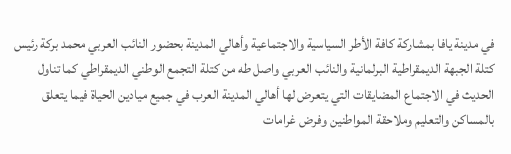في مدينة يافا بمشاركة كافة الأطر السياسية والاجتماعية وأهالي المدينة بحضور النائب العربي محمد بركة رئيس كتلة الجبهة الديمقراطية البرلمانية والنائب العربي واصل طه من كتلة التجمع الوطني الديمقراطي كما تناول الحديث في الاجتماع المضايقات التي يتعرض لها أهالي المدينة العرب في جميع ميادين الحياة فيما يتعلق بالمساكن والتعليم وملاحقة المواطنين وفرض غرامات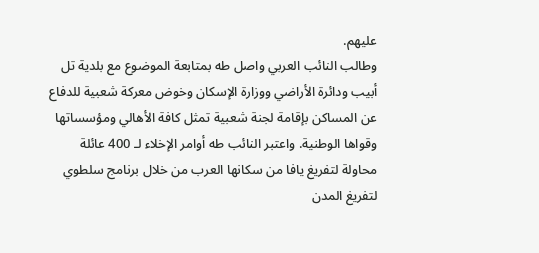عليهم.
وطالب النائب العربي واصل طه بمتابعة الموضوع مع بلدية تل أبيب ودائرة الأراضي ووزارة الإسكان وخوض معركة شعبية للدفاع عن المساكن بإقامة لجنة شعبية تمثل كافة الأهالي ومؤسساتها وقواها الوطنية. واعتبر النائب طه أوامر الإخلاء لـ 400 عائلة محاولة لتفريغ يافا من سكانها العرب من خلال برنامج سلطوي لتفريغ المدن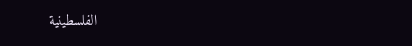الفلسطينية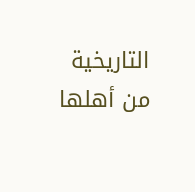التاريخية من أهلها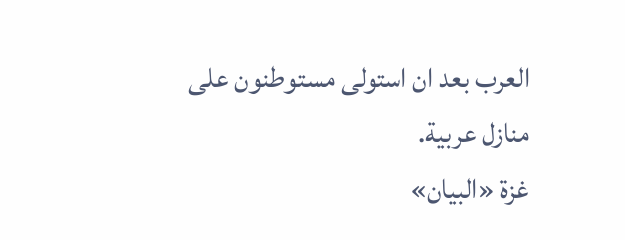العرب بعد ان استولى مستوطنون على منازل عربية.
غزة «البيان»